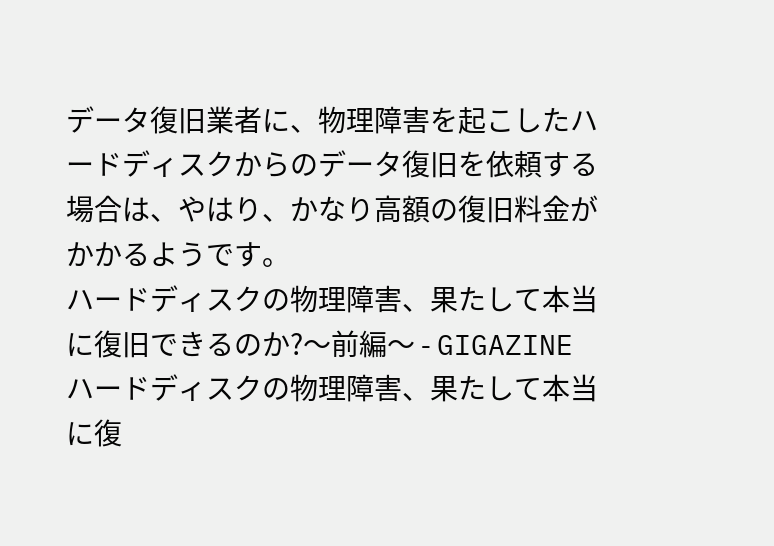データ復旧業者に、物理障害を起こしたハードディスクからのデータ復旧を依頼する場合は、やはり、かなり高額の復旧料金がかかるようです。
ハードディスクの物理障害、果たして本当に復旧できるのか?〜前編〜 - GIGAZINE
ハードディスクの物理障害、果たして本当に復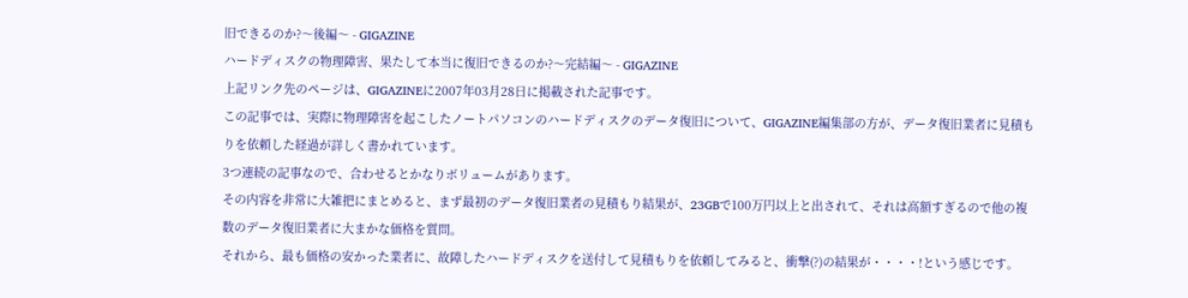旧できるのか?〜後編〜 - GIGAZINE
ハードディスクの物理障害、果たして本当に復旧できるのか?〜完結編〜 - GIGAZINE
上記リンク先のページは、GIGAZINEに2007年03月28日に掲載された記事です。
この記事では、実際に物理障害を起こしたノートパソコンのハードディスクのデータ復旧について、GIGAZINE編集部の方が、データ復旧業者に見積もりを依頼した経過が詳しく書かれています。
3つ連続の記事なので、合わせるとかなりボリュームがあります。
その内容を非常に大雑把にまとめると、まず最初のデータ復旧業者の見積もり結果が、23GBで100万円以上と出されて、それは高額すぎるので他の複数のデータ復旧業者に大まかな価格を質問。
それから、最も価格の安かった業者に、故障したハードディスクを送付して見積もりを依頼してみると、衝撃(?)の結果が・・・・!という感じです。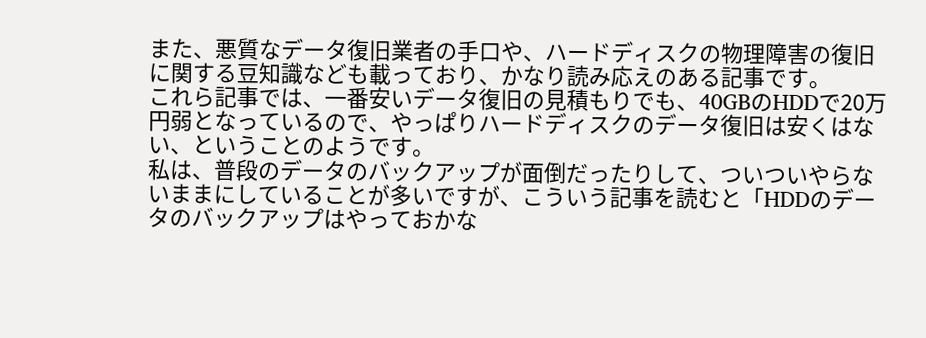また、悪質なデータ復旧業者の手口や、ハードディスクの物理障害の復旧に関する豆知識なども載っており、かなり読み応えのある記事です。
これら記事では、一番安いデータ復旧の見積もりでも、40GBのHDDで20万円弱となっているので、やっぱりハードディスクのデータ復旧は安くはない、ということのようです。
私は、普段のデータのバックアップが面倒だったりして、ついついやらないままにしていることが多いですが、こういう記事を読むと「HDDのデータのバックアップはやっておかな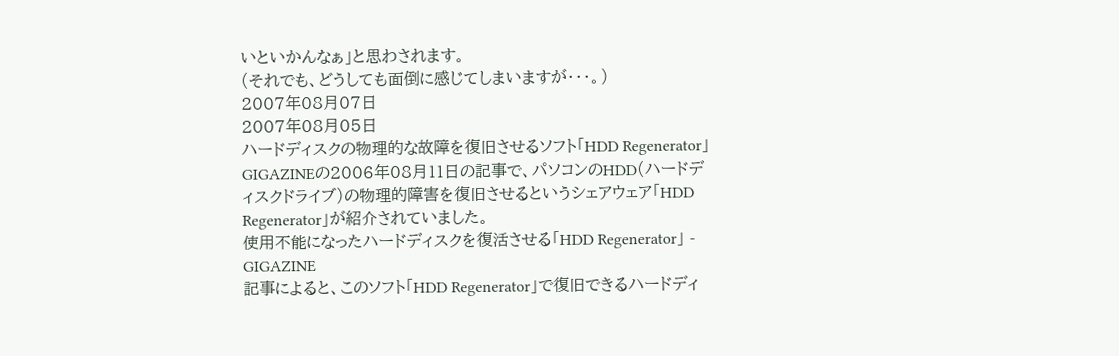いといかんなぁ」と思わされます。
(それでも、どうしても面倒に感じてしまいますが・・・。)
2007年08月07日
2007年08月05日
ハードディスクの物理的な故障を復旧させるソフト「HDD Regenerator」
GIGAZINEの2006年08月11日の記事で、パソコンのHDD(ハードディスクドライブ)の物理的障害を復旧させるというシェアウェア「HDD Regenerator」が紹介されていました。
使用不能になったハードディスクを復活させる「HDD Regenerator」 - GIGAZINE
記事によると、このソフト「HDD Regenerator」で復旧できるハードディ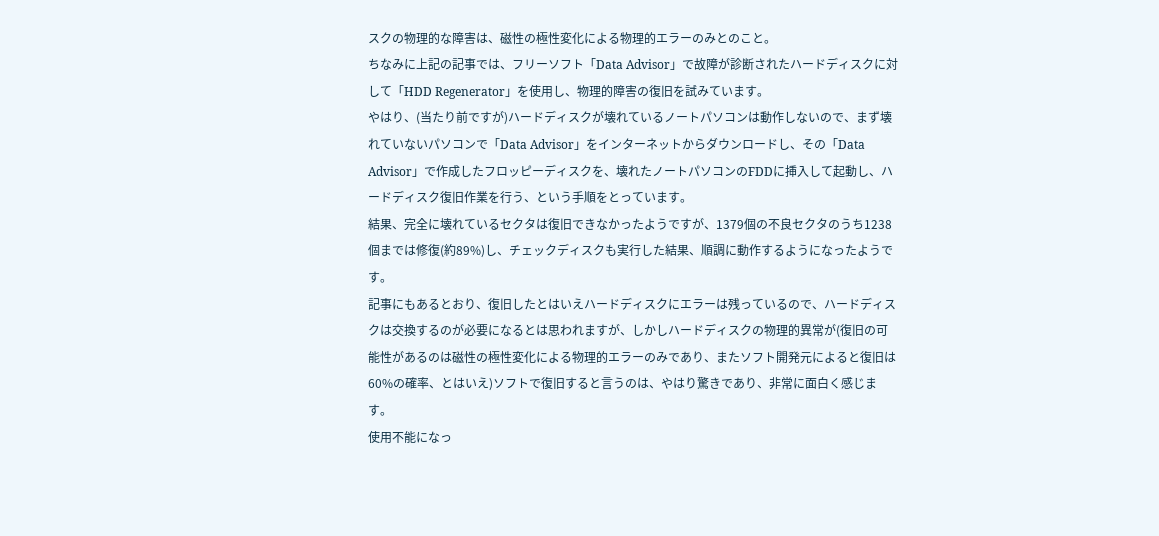スクの物理的な障害は、磁性の極性変化による物理的エラーのみとのこと。
ちなみに上記の記事では、フリーソフト「Data Advisor」で故障が診断されたハードディスクに対して「HDD Regenerator」を使用し、物理的障害の復旧を試みています。
やはり、(当たり前ですが)ハードディスクが壊れているノートパソコンは動作しないので、まず壊れていないパソコンで「Data Advisor」をインターネットからダウンロードし、その「Data Advisor」で作成したフロッピーディスクを、壊れたノートパソコンのFDDに挿入して起動し、ハードディスク復旧作業を行う、という手順をとっています。
結果、完全に壊れているセクタは復旧できなかったようですが、1379個の不良セクタのうち1238個までは修復(約89%)し、チェックディスクも実行した結果、順調に動作するようになったようです。
記事にもあるとおり、復旧したとはいえハードディスクにエラーは残っているので、ハードディスクは交換するのが必要になるとは思われますが、しかしハードディスクの物理的異常が(復旧の可能性があるのは磁性の極性変化による物理的エラーのみであり、またソフト開発元によると復旧は60%の確率、とはいえ)ソフトで復旧すると言うのは、やはり驚きであり、非常に面白く感じます。
使用不能になっ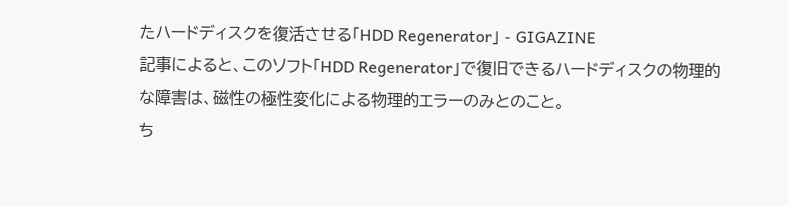たハードディスクを復活させる「HDD Regenerator」 - GIGAZINE
記事によると、このソフト「HDD Regenerator」で復旧できるハードディスクの物理的な障害は、磁性の極性変化による物理的エラーのみとのこと。
ち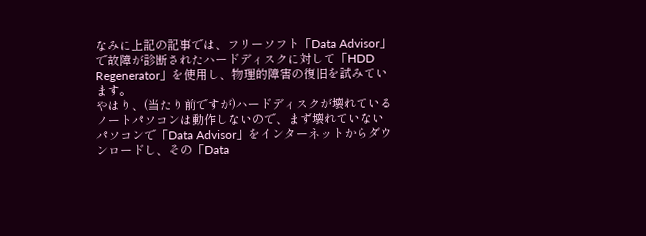なみに上記の記事では、フリーソフト「Data Advisor」で故障が診断されたハードディスクに対して「HDD Regenerator」を使用し、物理的障害の復旧を試みています。
やはり、(当たり前ですが)ハードディスクが壊れているノートパソコンは動作しないので、まず壊れていないパソコンで「Data Advisor」をインターネットからダウンロードし、その「Data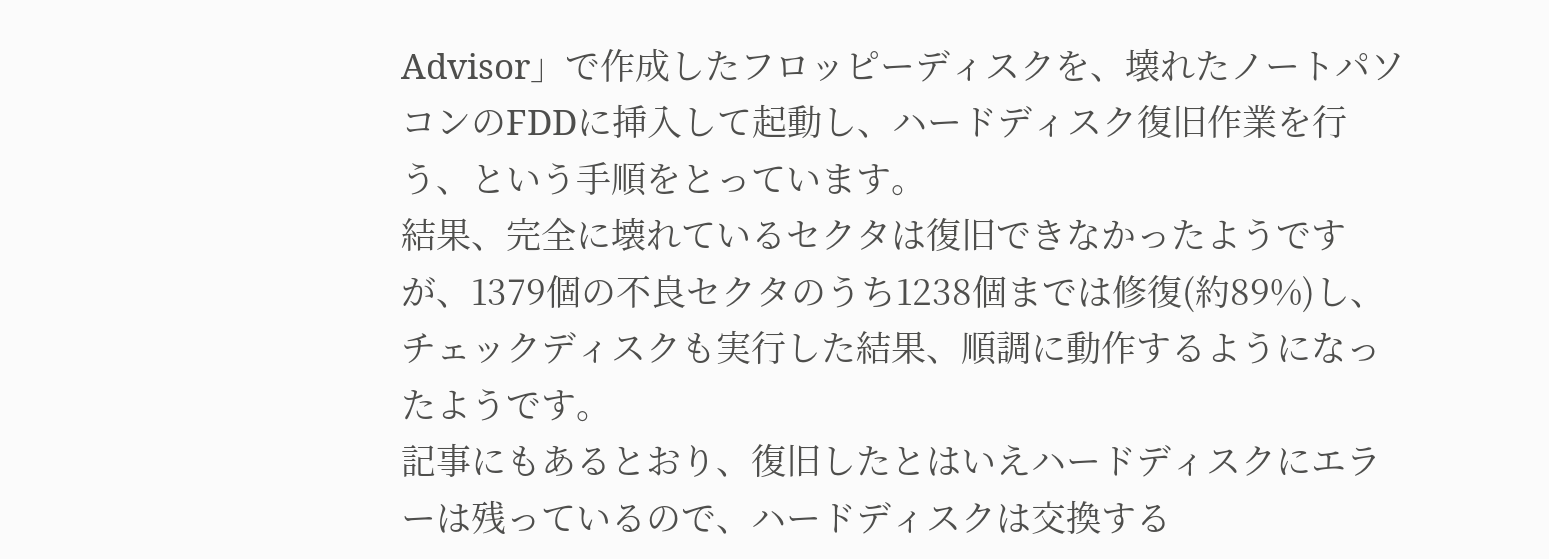Advisor」で作成したフロッピーディスクを、壊れたノートパソコンのFDDに挿入して起動し、ハードディスク復旧作業を行う、という手順をとっています。
結果、完全に壊れているセクタは復旧できなかったようですが、1379個の不良セクタのうち1238個までは修復(約89%)し、チェックディスクも実行した結果、順調に動作するようになったようです。
記事にもあるとおり、復旧したとはいえハードディスクにエラーは残っているので、ハードディスクは交換する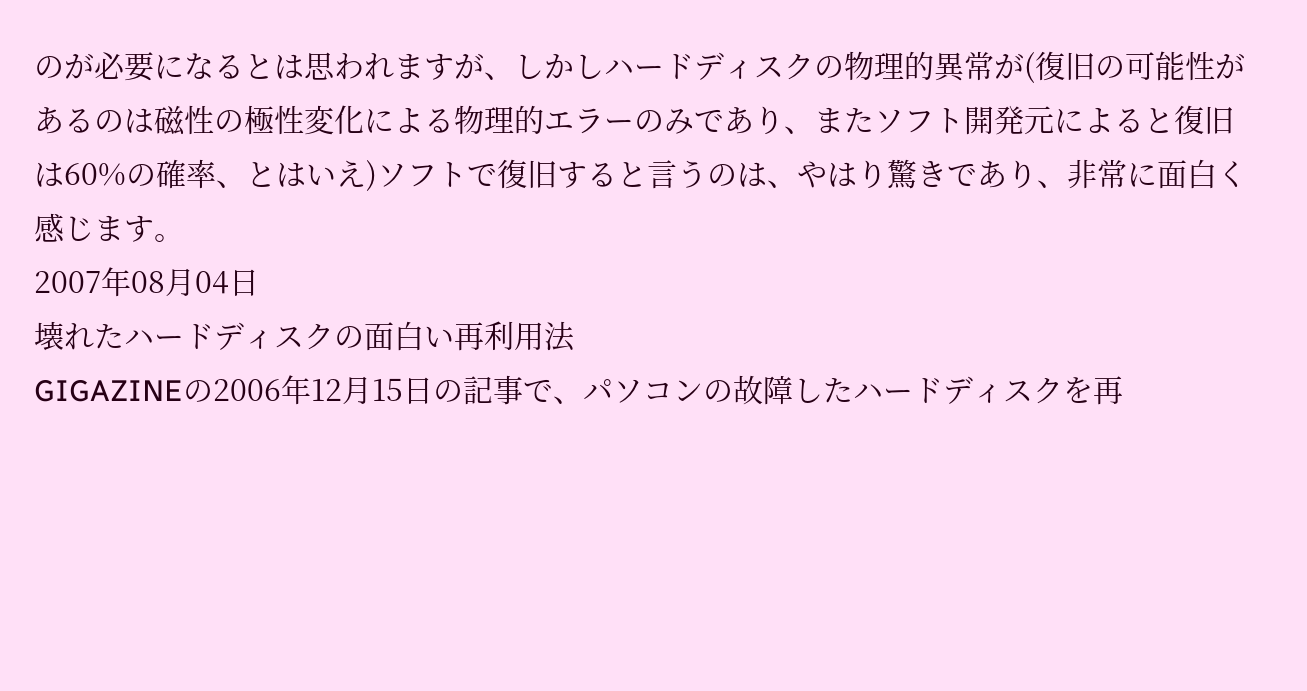のが必要になるとは思われますが、しかしハードディスクの物理的異常が(復旧の可能性があるのは磁性の極性変化による物理的エラーのみであり、またソフト開発元によると復旧は60%の確率、とはいえ)ソフトで復旧すると言うのは、やはり驚きであり、非常に面白く感じます。
2007年08月04日
壊れたハードディスクの面白い再利用法
GIGAZINEの2006年12月15日の記事で、パソコンの故障したハードディスクを再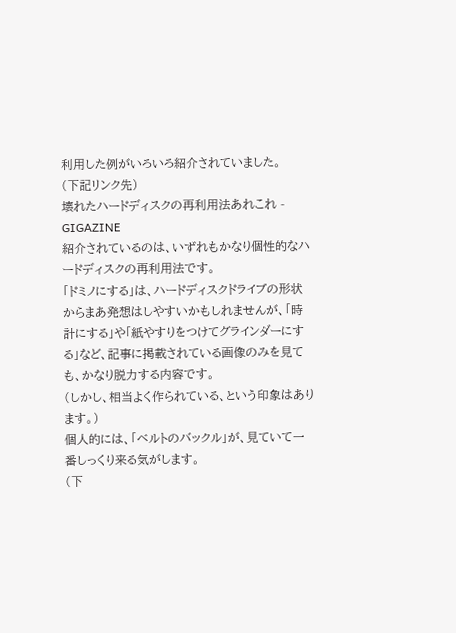利用した例がいろいろ紹介されていました。
(下記リンク先)
壊れたハードディスクの再利用法あれこれ - GIGAZINE
紹介されているのは、いずれもかなり個性的なハードディスクの再利用法です。
「ドミノにする」は、ハードディスクドライブの形状からまあ発想はしやすいかもしれませんが、「時計にする」や「紙やすりをつけてグラインダーにする」など、記事に掲載されている画像のみを見ても、かなり脱力する内容です。
(しかし、相当よく作られている、という印象はあります。)
個人的には、「ベルトのバックル」が、見ていて一番しっくり来る気がします。
(下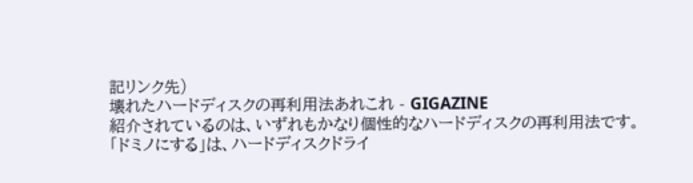記リンク先)
壊れたハードディスクの再利用法あれこれ - GIGAZINE
紹介されているのは、いずれもかなり個性的なハードディスクの再利用法です。
「ドミノにする」は、ハードディスクドライ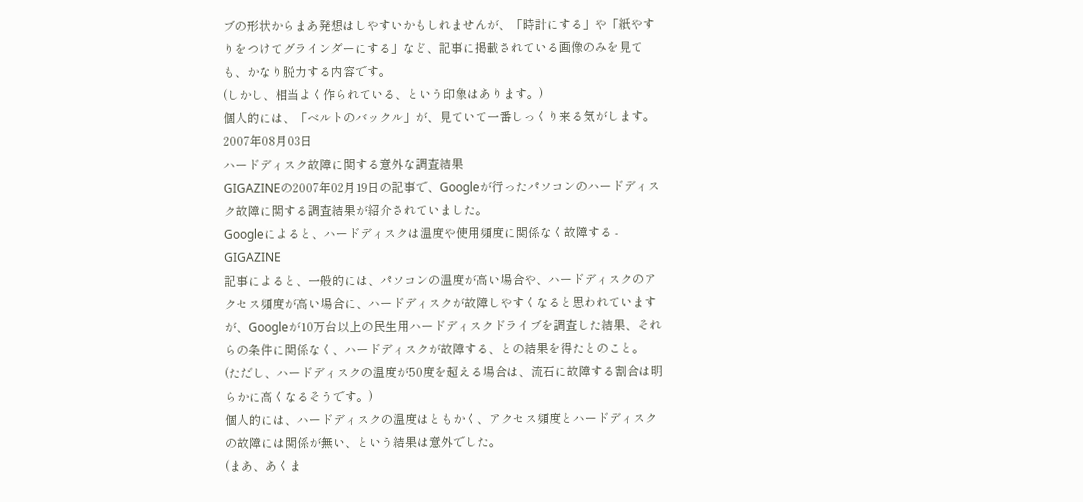ブの形状からまあ発想はしやすいかもしれませんが、「時計にする」や「紙やすりをつけてグラインダーにする」など、記事に掲載されている画像のみを見ても、かなり脱力する内容です。
(しかし、相当よく作られている、という印象はあります。)
個人的には、「ベルトのバックル」が、見ていて一番しっくり来る気がします。
2007年08月03日
ハードディスク故障に関する意外な調査結果
GIGAZINEの2007年02月19日の記事で、Googleが行ったパソコンのハードディスク故障に関する調査結果が紹介されていました。
Googleによると、ハードディスクは温度や使用頻度に関係なく故障する - GIGAZINE
記事によると、一般的には、パソコンの温度が高い場合や、ハードディスクのアクセス頻度が高い場合に、ハードディスクが故障しやすくなると思われていますが、Googleが10万台以上の民生用ハードディスクドライブを調査した結果、それらの条件に関係なく、ハードディスクが故障する、との結果を得たとのこと。
(ただし、ハードディスクの温度が50度を超える場合は、流石に故障する割合は明らかに高くなるそうです。)
個人的には、ハードディスクの温度はともかく、アクセス頻度とハードディスクの故障には関係が無い、という結果は意外でした。
(まあ、あくま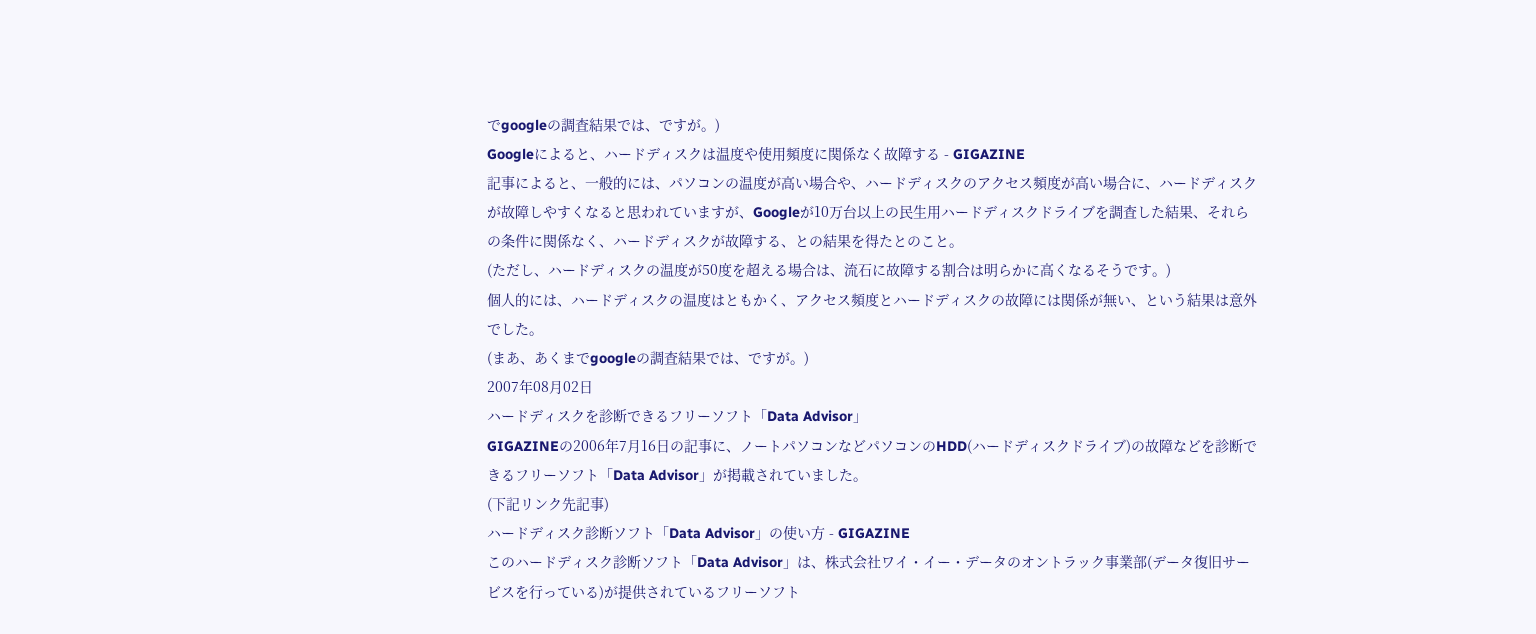でgoogleの調査結果では、ですが。)
Googleによると、ハードディスクは温度や使用頻度に関係なく故障する - GIGAZINE
記事によると、一般的には、パソコンの温度が高い場合や、ハードディスクのアクセス頻度が高い場合に、ハードディスクが故障しやすくなると思われていますが、Googleが10万台以上の民生用ハードディスクドライブを調査した結果、それらの条件に関係なく、ハードディスクが故障する、との結果を得たとのこと。
(ただし、ハードディスクの温度が50度を超える場合は、流石に故障する割合は明らかに高くなるそうです。)
個人的には、ハードディスクの温度はともかく、アクセス頻度とハードディスクの故障には関係が無い、という結果は意外でした。
(まあ、あくまでgoogleの調査結果では、ですが。)
2007年08月02日
ハードディスクを診断できるフリーソフト「Data Advisor」
GIGAZINEの2006年7月16日の記事に、ノートパソコンなどパソコンのHDD(ハードディスクドライブ)の故障などを診断できるフリーソフト「Data Advisor」が掲載されていました。
(下記リンク先記事)
ハードディスク診断ソフト「Data Advisor」の使い方 - GIGAZINE
このハードディスク診断ソフト「Data Advisor」は、株式会社ワイ・イー・データのオントラック事業部(データ復旧サービスを行っている)が提供されているフリーソフト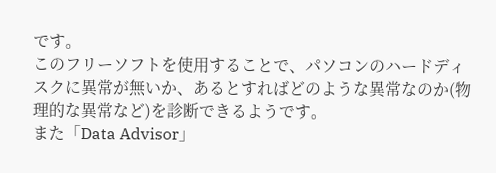です。
このフリーソフトを使用することで、パソコンのハードディスクに異常が無いか、あるとすればどのような異常なのか(物理的な異常など)を診断できるようです。
また「Data Advisor」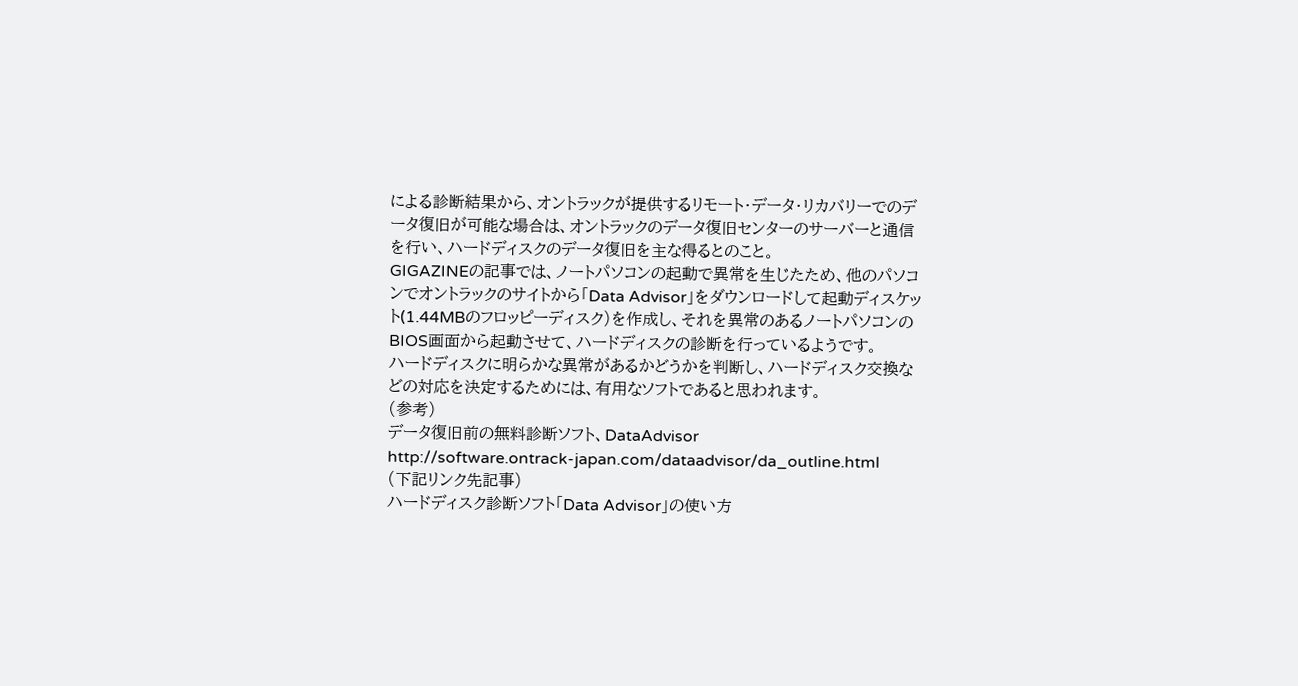による診断結果から、オントラックが提供するリモート・データ・リカバリーでのデータ復旧が可能な場合は、オントラックのデータ復旧センターのサーバーと通信を行い、ハードディスクのデータ復旧を主な得るとのこと。
GIGAZINEの記事では、ノートパソコンの起動で異常を生じたため、他のパソコンでオントラックのサイトから「Data Advisor」をダウンロードして起動ディスケット(1.44MBのフロッピーディスク)を作成し、それを異常のあるノートパソコンのBIOS画面から起動させて、ハードディスクの診断を行っているようです。
ハードディスクに明らかな異常があるかどうかを判断し、ハードディスク交換などの対応を決定するためには、有用なソフトであると思われます。
(参考)
データ復旧前の無料診断ソフト、DataAdvisor
http://software.ontrack-japan.com/dataadvisor/da_outline.html
(下記リンク先記事)
ハードディスク診断ソフト「Data Advisor」の使い方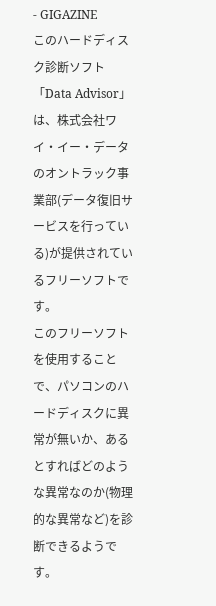- GIGAZINE
このハードディスク診断ソフト「Data Advisor」は、株式会社ワイ・イー・データのオントラック事業部(データ復旧サービスを行っている)が提供されているフリーソフトです。
このフリーソフトを使用することで、パソコンのハードディスクに異常が無いか、あるとすればどのような異常なのか(物理的な異常など)を診断できるようです。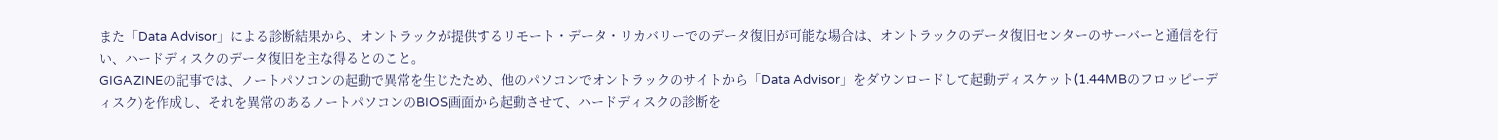また「Data Advisor」による診断結果から、オントラックが提供するリモート・データ・リカバリーでのデータ復旧が可能な場合は、オントラックのデータ復旧センターのサーバーと通信を行い、ハードディスクのデータ復旧を主な得るとのこと。
GIGAZINEの記事では、ノートパソコンの起動で異常を生じたため、他のパソコンでオントラックのサイトから「Data Advisor」をダウンロードして起動ディスケット(1.44MBのフロッピーディスク)を作成し、それを異常のあるノートパソコンのBIOS画面から起動させて、ハードディスクの診断を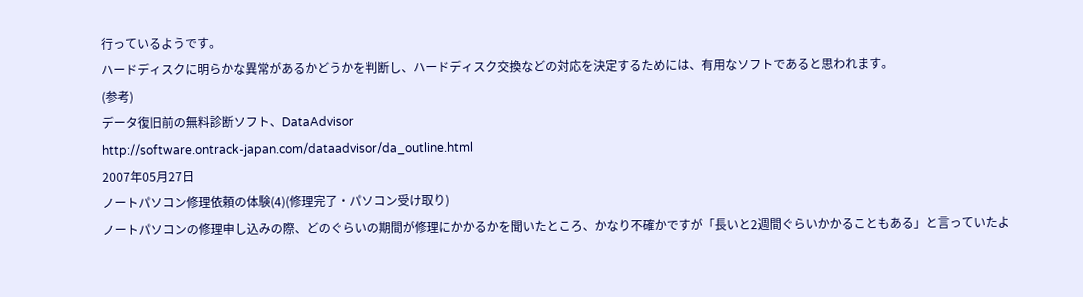行っているようです。
ハードディスクに明らかな異常があるかどうかを判断し、ハードディスク交換などの対応を決定するためには、有用なソフトであると思われます。
(参考)
データ復旧前の無料診断ソフト、DataAdvisor
http://software.ontrack-japan.com/dataadvisor/da_outline.html
2007年05月27日
ノートパソコン修理依頼の体験(4)(修理完了・パソコン受け取り)
ノートパソコンの修理申し込みの際、どのぐらいの期間が修理にかかるかを聞いたところ、かなり不確かですが「長いと2週間ぐらいかかることもある」と言っていたよ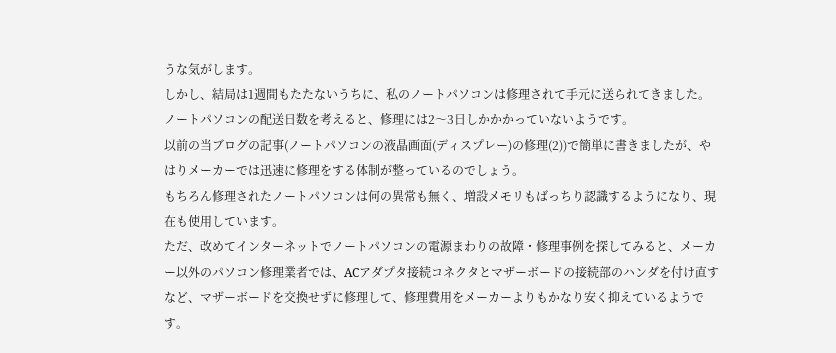うな気がします。
しかし、結局は1週間もたたないうちに、私のノートパソコンは修理されて手元に送られてきました。
ノートパソコンの配送日数を考えると、修理には2〜3日しかかかっていないようです。
以前の当ブログの記事(ノートパソコンの液晶画面(ディスプレー)の修理(2))で簡単に書きましたが、やはりメーカーでは迅速に修理をする体制が整っているのでしょう。
もちろん修理されたノートパソコンは何の異常も無く、増設メモリもばっちり認識するようになり、現在も使用しています。
ただ、改めてインターネットでノートパソコンの電源まわりの故障・修理事例を探してみると、メーカー以外のパソコン修理業者では、ACアダプタ接続コネクタとマザーボードの接続部のハンダを付け直すなど、マザーボードを交換せずに修理して、修理費用をメーカーよりもかなり安く抑えているようです。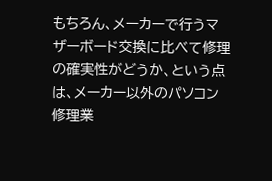もちろん、メーカーで行うマザーボード交換に比べて修理の確実性がどうか、という点は、メーカー以外のパソコン修理業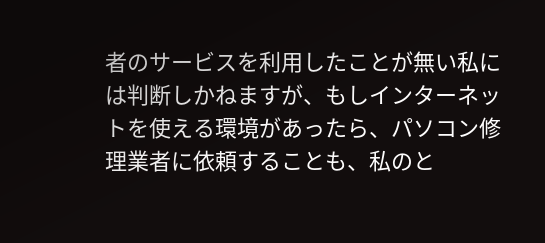者のサービスを利用したことが無い私には判断しかねますが、もしインターネットを使える環境があったら、パソコン修理業者に依頼することも、私のと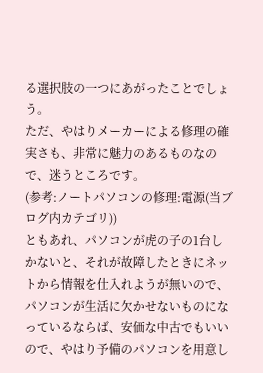る選択肢の一つにあがったことでしょう。
ただ、やはりメーカーによる修理の確実さも、非常に魅力のあるものなので、迷うところです。
(参考:ノートパソコンの修理:電源(当ブログ内カテゴリ))
ともあれ、パソコンが虎の子の1台しかないと、それが故障したときにネットから情報を仕入れようが無いので、パソコンが生活に欠かせないものになっているならば、安価な中古でもいいので、やはり予備のパソコンを用意し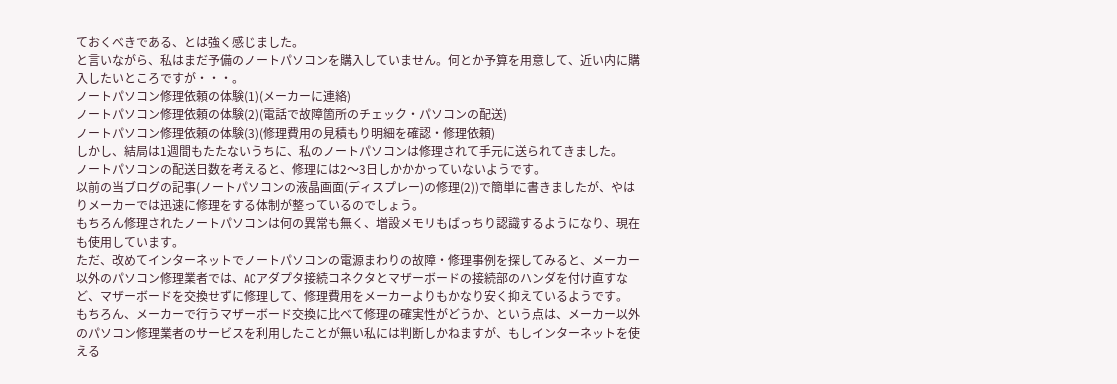ておくべきである、とは強く感じました。
と言いながら、私はまだ予備のノートパソコンを購入していません。何とか予算を用意して、近い内に購入したいところですが・・・。
ノートパソコン修理依頼の体験(1)(メーカーに連絡)
ノートパソコン修理依頼の体験(2)(電話で故障箇所のチェック・パソコンの配送)
ノートパソコン修理依頼の体験(3)(修理費用の見積もり明細を確認・修理依頼)
しかし、結局は1週間もたたないうちに、私のノートパソコンは修理されて手元に送られてきました。
ノートパソコンの配送日数を考えると、修理には2〜3日しかかかっていないようです。
以前の当ブログの記事(ノートパソコンの液晶画面(ディスプレー)の修理(2))で簡単に書きましたが、やはりメーカーでは迅速に修理をする体制が整っているのでしょう。
もちろん修理されたノートパソコンは何の異常も無く、増設メモリもばっちり認識するようになり、現在も使用しています。
ただ、改めてインターネットでノートパソコンの電源まわりの故障・修理事例を探してみると、メーカー以外のパソコン修理業者では、ACアダプタ接続コネクタとマザーボードの接続部のハンダを付け直すなど、マザーボードを交換せずに修理して、修理費用をメーカーよりもかなり安く抑えているようです。
もちろん、メーカーで行うマザーボード交換に比べて修理の確実性がどうか、という点は、メーカー以外のパソコン修理業者のサービスを利用したことが無い私には判断しかねますが、もしインターネットを使える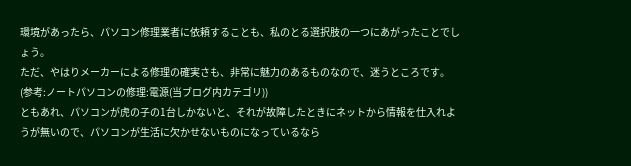環境があったら、パソコン修理業者に依頼することも、私のとる選択肢の一つにあがったことでしょう。
ただ、やはりメーカーによる修理の確実さも、非常に魅力のあるものなので、迷うところです。
(参考:ノートパソコンの修理:電源(当ブログ内カテゴリ))
ともあれ、パソコンが虎の子の1台しかないと、それが故障したときにネットから情報を仕入れようが無いので、パソコンが生活に欠かせないものになっているなら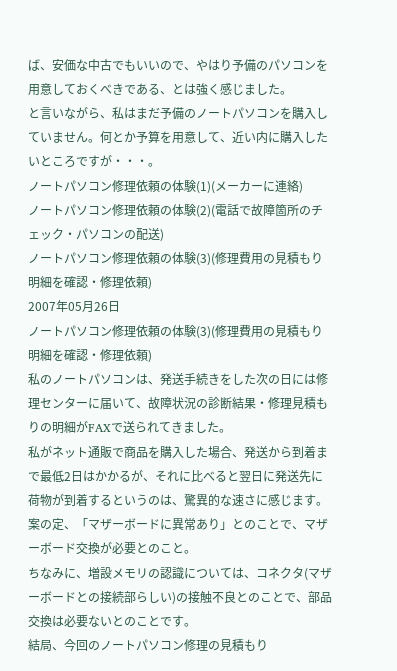ば、安価な中古でもいいので、やはり予備のパソコンを用意しておくべきである、とは強く感じました。
と言いながら、私はまだ予備のノートパソコンを購入していません。何とか予算を用意して、近い内に購入したいところですが・・・。
ノートパソコン修理依頼の体験(1)(メーカーに連絡)
ノートパソコン修理依頼の体験(2)(電話で故障箇所のチェック・パソコンの配送)
ノートパソコン修理依頼の体験(3)(修理費用の見積もり明細を確認・修理依頼)
2007年05月26日
ノートパソコン修理依頼の体験(3)(修理費用の見積もり明細を確認・修理依頼)
私のノートパソコンは、発送手続きをした次の日には修理センターに届いて、故障状況の診断結果・修理見積もりの明細がFAXで送られてきました。
私がネット通販で商品を購入した場合、発送から到着まで最低2日はかかるが、それに比べると翌日に発送先に荷物が到着するというのは、驚異的な速さに感じます。
案の定、「マザーボードに異常あり」とのことで、マザーボード交換が必要とのこと。
ちなみに、増設メモリの認識については、コネクタ(マザーボードとの接続部らしい)の接触不良とのことで、部品交換は必要ないとのことです。
結局、今回のノートパソコン修理の見積もり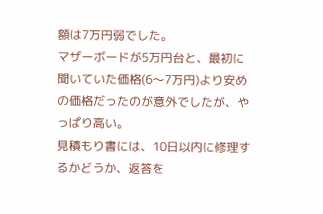額は7万円弱でした。
マザーボードが5万円台と、最初に聞いていた価格(6〜7万円)より安めの価格だったのが意外でしたが、やっぱり高い。
見積もり書には、10日以内に修理するかどうか、返答を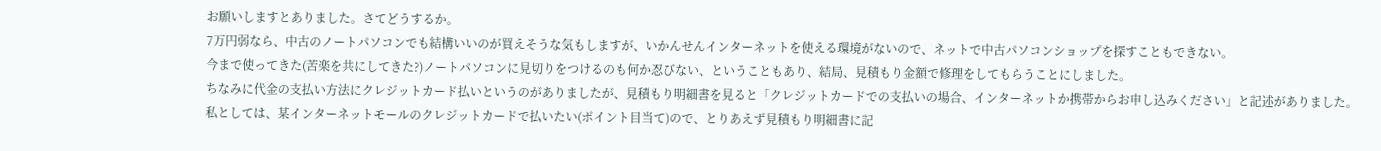お願いしますとありました。さてどうするか。
7万円弱なら、中古のノートパソコンでも結構いいのが買えそうな気もしますが、いかんせんインターネットを使える環境がないので、ネットで中古パソコンショップを探すこともできない。
今まで使ってきた(苦楽を共にしてきた?)ノートパソコンに見切りをつけるのも何か忍びない、ということもあり、結局、見積もり金額で修理をしてもらうことにしました。
ちなみに代金の支払い方法にクレジットカード払いというのがありましたが、見積もり明細書を見ると「クレジットカードでの支払いの場合、インターネットか携帯からお申し込みください」と記述がありました。
私としては、某インターネットモールのクレジットカードで払いたい(ポイント目当て)ので、とりあえず見積もり明細書に記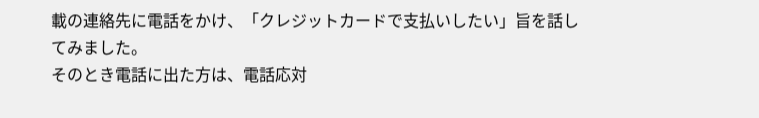載の連絡先に電話をかけ、「クレジットカードで支払いしたい」旨を話してみました。
そのとき電話に出た方は、電話応対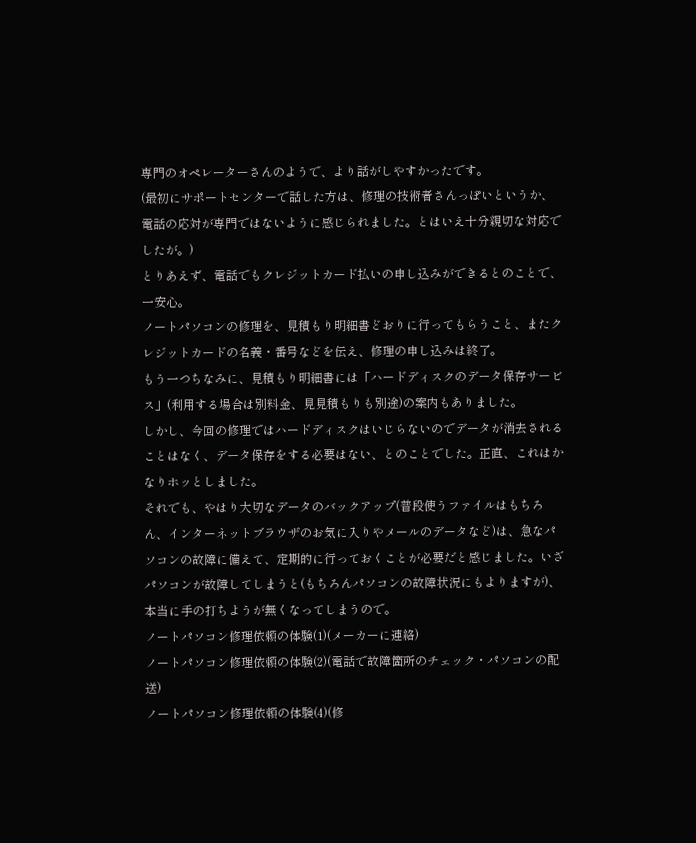専門のオペレーターさんのようで、より話がしやすかったです。
(最初にサポートセンターで話した方は、修理の技術者さんっぽいというか、電話の応対が専門ではないように感じられました。とはいえ十分親切な対応でしたが。)
とりあえず、電話でもクレジットカード払いの申し込みができるとのことで、一安心。
ノートパソコンの修理を、見積もり明細書どおりに行ってもらうこと、またクレジットカードの名義・番号などを伝え、修理の申し込みは終了。
もう一つちなみに、見積もり明細書には「ハードディスクのデータ保存サービス」(利用する場合は別料金、見見積もりも別途)の案内もありました。
しかし、今回の修理ではハードディスクはいじらないのでデータが消去されることはなく、データ保存をする必要はない、とのことでした。正直、これはかなりホッとしました。
それでも、やはり大切なデータのバックアップ(普段使うファイルはもちろん、インターネットブラウザのお気に入りやメールのデータなど)は、急なパソコンの故障に備えて、定期的に行っておくことが必要だと感じました。いざパソコンが故障してしまうと(もちろんパソコンの故障状況にもよりますが)、本当に手の打ちようが無くなってしまうので。
ノートパソコン修理依頼の体験(1)(メーカーに連絡)
ノートパソコン修理依頼の体験(2)(電話で故障箇所のチェック・パソコンの配送)
ノートパソコン修理依頼の体験(4)(修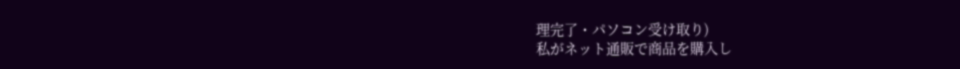理完了・パソコン受け取り)
私がネット通販で商品を購入し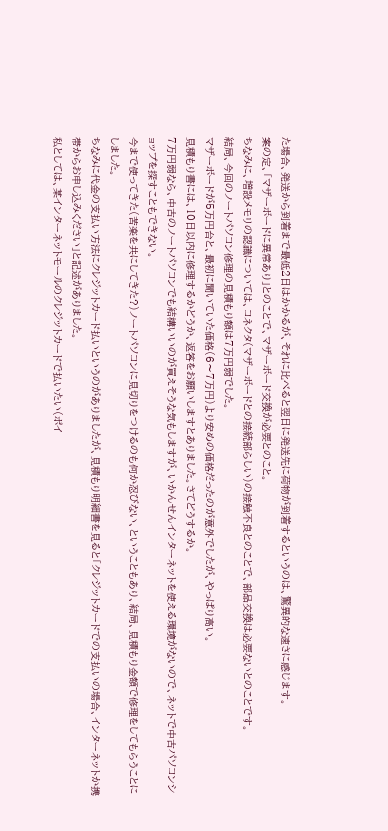た場合、発送から到着まで最低2日はかかるが、それに比べると翌日に発送先に荷物が到着するというのは、驚異的な速さに感じます。
案の定、「マザーボードに異常あり」とのことで、マザーボード交換が必要とのこと。
ちなみに、増設メモリの認識については、コネクタ(マザーボードとの接続部らしい)の接触不良とのことで、部品交換は必要ないとのことです。
結局、今回のノートパソコン修理の見積もり額は7万円弱でした。
マザーボードが5万円台と、最初に聞いていた価格(6〜7万円)より安めの価格だったのが意外でしたが、やっぱり高い。
見積もり書には、10日以内に修理するかどうか、返答をお願いしますとありました。さてどうするか。
7万円弱なら、中古のノートパソコンでも結構いいのが買えそうな気もしますが、いかんせんインターネットを使える環境がないので、ネットで中古パソコンショップを探すこともできない。
今まで使ってきた(苦楽を共にしてきた?)ノートパソコンに見切りをつけるのも何か忍びない、ということもあり、結局、見積もり金額で修理をしてもらうことにしました。
ちなみに代金の支払い方法にクレジットカード払いというのがありましたが、見積もり明細書を見ると「クレジットカードでの支払いの場合、インターネットか携帯からお申し込みください」と記述がありました。
私としては、某インターネットモールのクレジットカードで払いたい(ポイ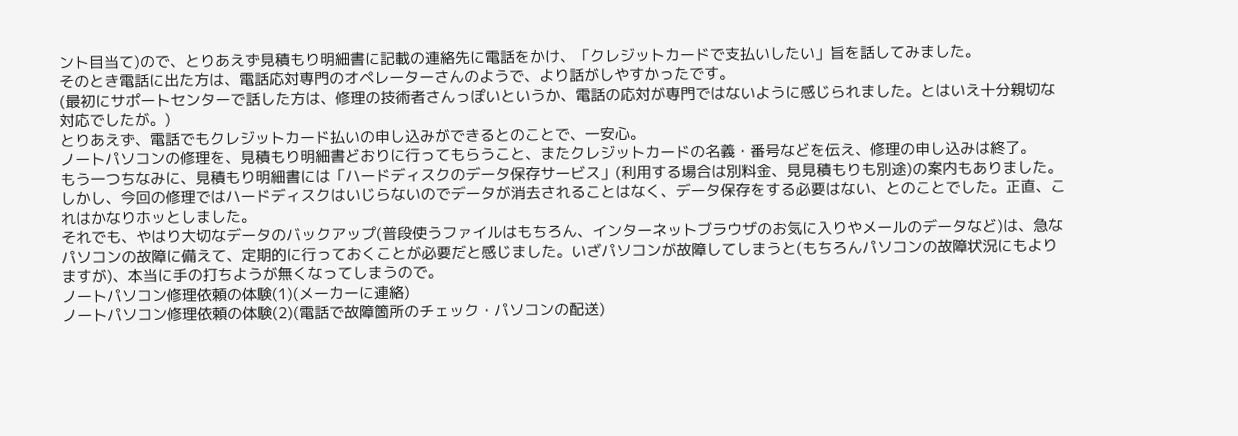ント目当て)ので、とりあえず見積もり明細書に記載の連絡先に電話をかけ、「クレジットカードで支払いしたい」旨を話してみました。
そのとき電話に出た方は、電話応対専門のオペレーターさんのようで、より話がしやすかったです。
(最初にサポートセンターで話した方は、修理の技術者さんっぽいというか、電話の応対が専門ではないように感じられました。とはいえ十分親切な対応でしたが。)
とりあえず、電話でもクレジットカード払いの申し込みができるとのことで、一安心。
ノートパソコンの修理を、見積もり明細書どおりに行ってもらうこと、またクレジットカードの名義・番号などを伝え、修理の申し込みは終了。
もう一つちなみに、見積もり明細書には「ハードディスクのデータ保存サービス」(利用する場合は別料金、見見積もりも別途)の案内もありました。
しかし、今回の修理ではハードディスクはいじらないのでデータが消去されることはなく、データ保存をする必要はない、とのことでした。正直、これはかなりホッとしました。
それでも、やはり大切なデータのバックアップ(普段使うファイルはもちろん、インターネットブラウザのお気に入りやメールのデータなど)は、急なパソコンの故障に備えて、定期的に行っておくことが必要だと感じました。いざパソコンが故障してしまうと(もちろんパソコンの故障状況にもよりますが)、本当に手の打ちようが無くなってしまうので。
ノートパソコン修理依頼の体験(1)(メーカーに連絡)
ノートパソコン修理依頼の体験(2)(電話で故障箇所のチェック・パソコンの配送)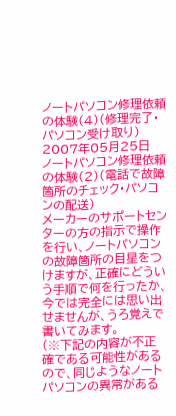ノートパソコン修理依頼の体験(4)(修理完了・パソコン受け取り)
2007年05月25日
ノートパソコン修理依頼の体験(2)(電話で故障箇所のチェック・パソコンの配送)
メーカーのサポートセンターの方の指示で操作を行い、ノートパソコンの故障箇所の目星をつけますが、正確にどういう手順で何を行ったか、今では完全には思い出せませんが、うろ覚えで書いてみます。
(※下記の内容が不正確である可能性があるので、同じようなノートパソコンの異常がある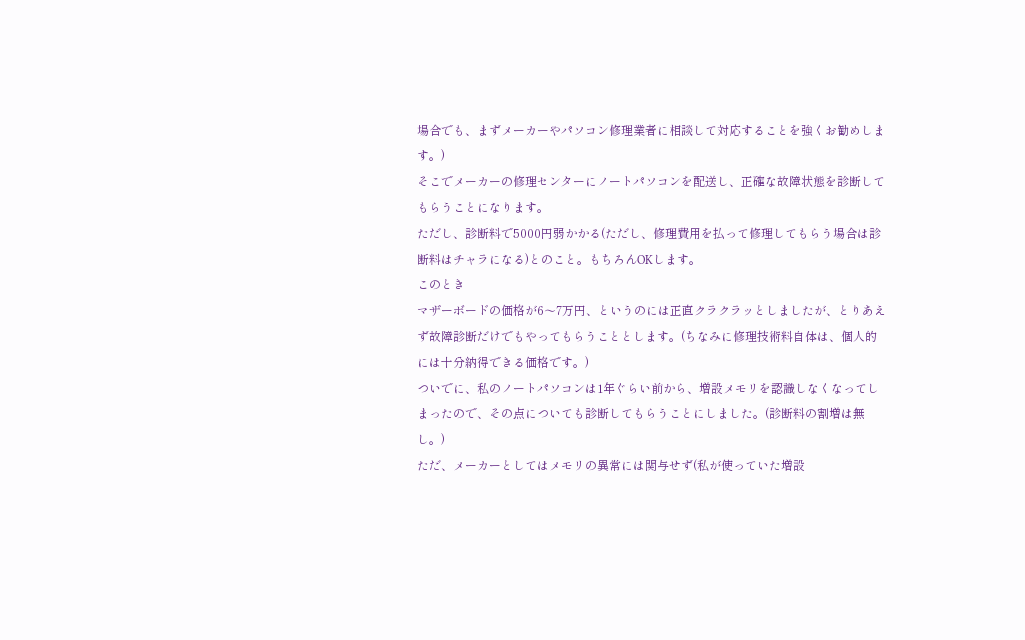場合でも、まずメーカーやパソコン修理業者に相談して対応することを強くお勧めします。)
そこでメーカーの修理センターにノートパソコンを配送し、正確な故障状態を診断してもらうことになります。
ただし、診断料で5000円弱かかる(ただし、修理費用を払って修理してもらう場合は診断料はチャラになる)とのこと。もちろんOKします。
このとき
マザーボードの価格が6〜7万円、というのには正直クラクラッとしましたが、とりあえず故障診断だけでもやってもらうこととします。(ちなみに修理技術料自体は、個人的には十分納得できる価格です。)
ついでに、私のノートパソコンは1年ぐらい前から、増設メモリを認識しなくなってしまったので、その点についても診断してもらうことにしました。(診断料の割増は無し。)
ただ、メーカーとしてはメモリの異常には関与せず(私が使っていた増設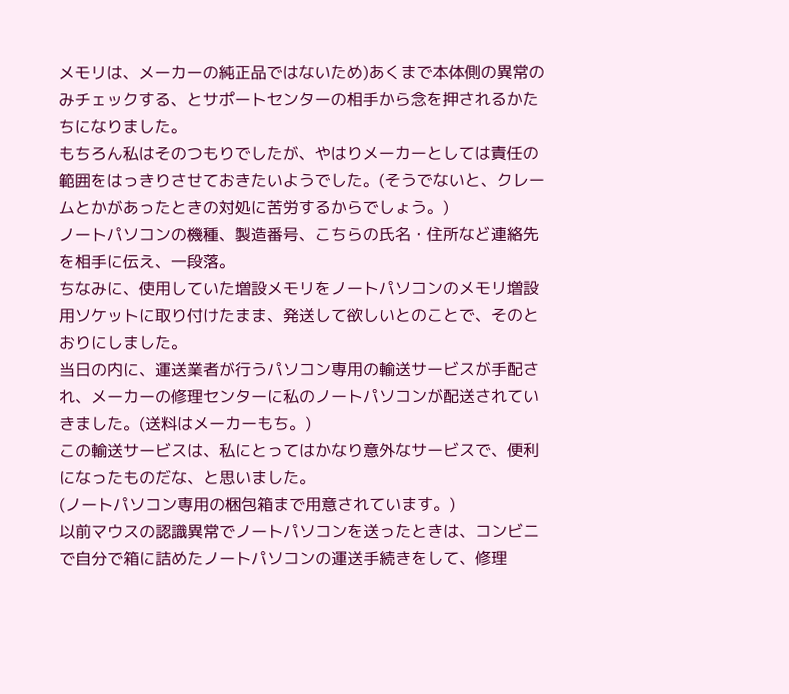メモリは、メーカーの純正品ではないため)あくまで本体側の異常のみチェックする、とサポートセンターの相手から念を押されるかたちになりました。
もちろん私はそのつもりでしたが、やはりメーカーとしては責任の範囲をはっきりさせておきたいようでした。(そうでないと、クレームとかがあったときの対処に苦労するからでしょう。)
ノートパソコンの機種、製造番号、こちらの氏名・住所など連絡先を相手に伝え、一段落。
ちなみに、使用していた増設メモリをノートパソコンのメモリ増設用ソケットに取り付けたまま、発送して欲しいとのことで、そのとおりにしました。
当日の内に、運送業者が行うパソコン専用の輸送サービスが手配され、メーカーの修理センターに私のノートパソコンが配送されていきました。(送料はメーカーもち。)
この輸送サービスは、私にとってはかなり意外なサービスで、便利になったものだな、と思いました。
(ノートパソコン専用の梱包箱まで用意されています。)
以前マウスの認識異常でノートパソコンを送ったときは、コンビニで自分で箱に詰めたノートパソコンの運送手続きをして、修理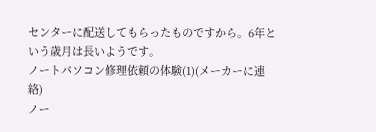センターに配送してもらったものですから。6年という歳月は長いようです。
ノートパソコン修理依頼の体験(1)(メーカーに連絡)
ノー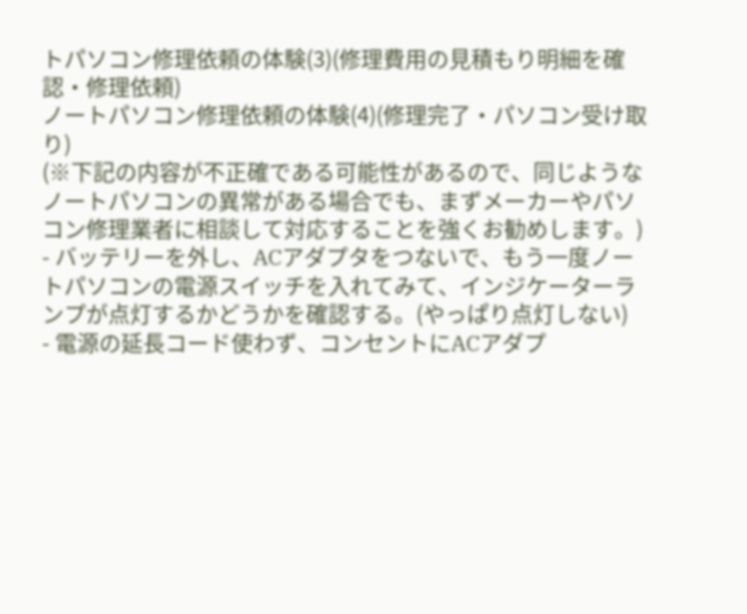トパソコン修理依頼の体験(3)(修理費用の見積もり明細を確認・修理依頼)
ノートパソコン修理依頼の体験(4)(修理完了・パソコン受け取り)
(※下記の内容が不正確である可能性があるので、同じようなノートパソコンの異常がある場合でも、まずメーカーやパソコン修理業者に相談して対応することを強くお勧めします。)
- バッテリーを外し、ACアダプタをつないで、もう一度ノートパソコンの電源スイッチを入れてみて、インジケーターランプが点灯するかどうかを確認する。(やっぱり点灯しない)
- 電源の延長コード使わず、コンセントにACアダプ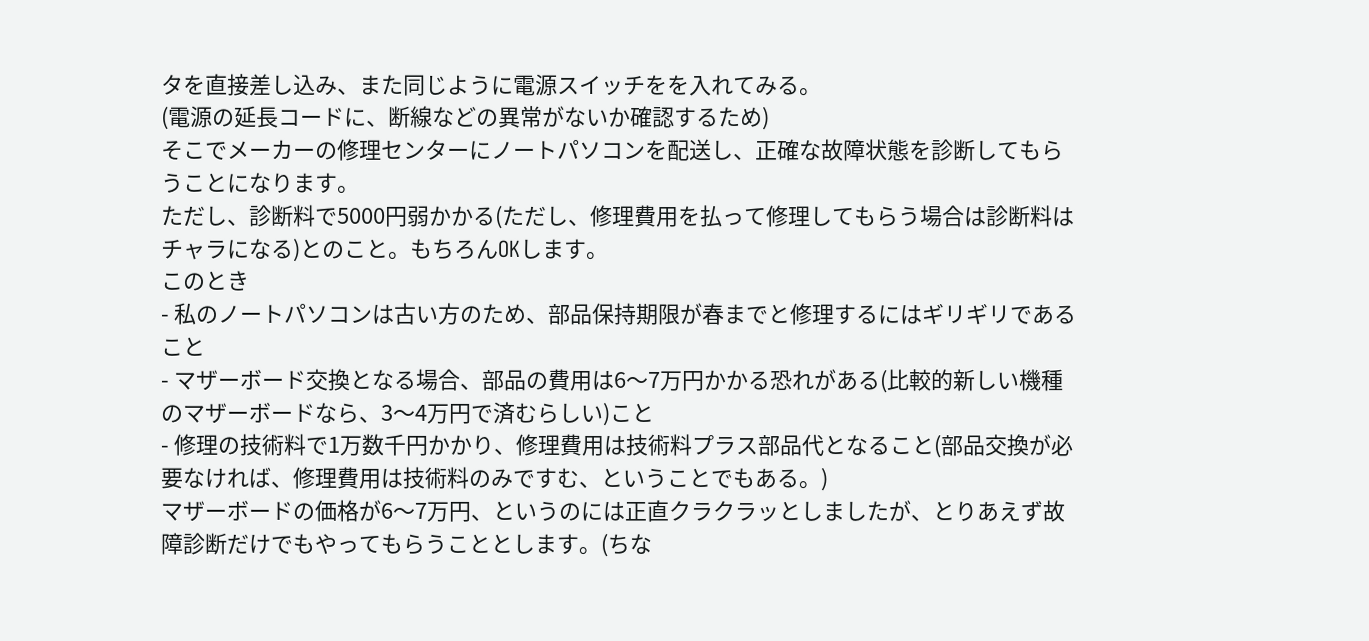タを直接差し込み、また同じように電源スイッチをを入れてみる。
(電源の延長コードに、断線などの異常がないか確認するため)
そこでメーカーの修理センターにノートパソコンを配送し、正確な故障状態を診断してもらうことになります。
ただし、診断料で5000円弱かかる(ただし、修理費用を払って修理してもらう場合は診断料はチャラになる)とのこと。もちろんOKします。
このとき
- 私のノートパソコンは古い方のため、部品保持期限が春までと修理するにはギリギリであること
- マザーボード交換となる場合、部品の費用は6〜7万円かかる恐れがある(比較的新しい機種のマザーボードなら、3〜4万円で済むらしい)こと
- 修理の技術料で1万数千円かかり、修理費用は技術料プラス部品代となること(部品交換が必要なければ、修理費用は技術料のみですむ、ということでもある。)
マザーボードの価格が6〜7万円、というのには正直クラクラッとしましたが、とりあえず故障診断だけでもやってもらうこととします。(ちな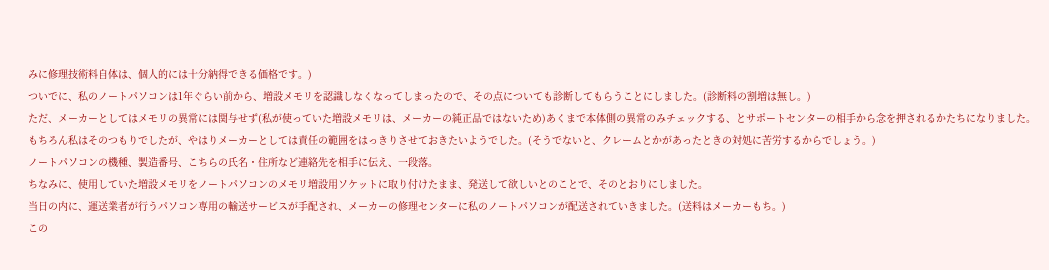みに修理技術料自体は、個人的には十分納得できる価格です。)
ついでに、私のノートパソコンは1年ぐらい前から、増設メモリを認識しなくなってしまったので、その点についても診断してもらうことにしました。(診断料の割増は無し。)
ただ、メーカーとしてはメモリの異常には関与せず(私が使っていた増設メモリは、メーカーの純正品ではないため)あくまで本体側の異常のみチェックする、とサポートセンターの相手から念を押されるかたちになりました。
もちろん私はそのつもりでしたが、やはりメーカーとしては責任の範囲をはっきりさせておきたいようでした。(そうでないと、クレームとかがあったときの対処に苦労するからでしょう。)
ノートパソコンの機種、製造番号、こちらの氏名・住所など連絡先を相手に伝え、一段落。
ちなみに、使用していた増設メモリをノートパソコンのメモリ増設用ソケットに取り付けたまま、発送して欲しいとのことで、そのとおりにしました。
当日の内に、運送業者が行うパソコン専用の輸送サービスが手配され、メーカーの修理センターに私のノートパソコンが配送されていきました。(送料はメーカーもち。)
この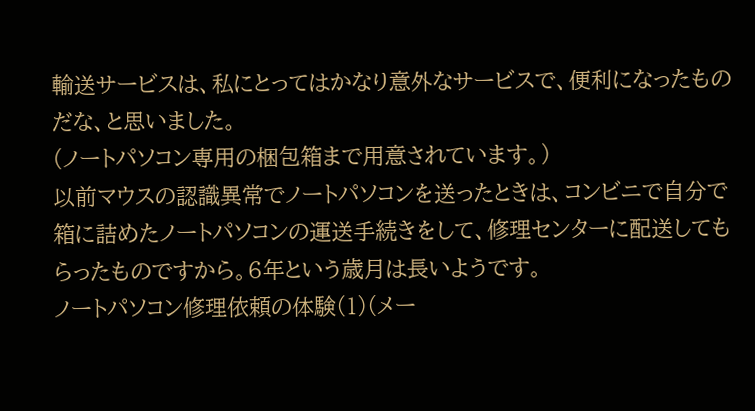輸送サービスは、私にとってはかなり意外なサービスで、便利になったものだな、と思いました。
(ノートパソコン専用の梱包箱まで用意されています。)
以前マウスの認識異常でノートパソコンを送ったときは、コンビニで自分で箱に詰めたノートパソコンの運送手続きをして、修理センターに配送してもらったものですから。6年という歳月は長いようです。
ノートパソコン修理依頼の体験(1)(メー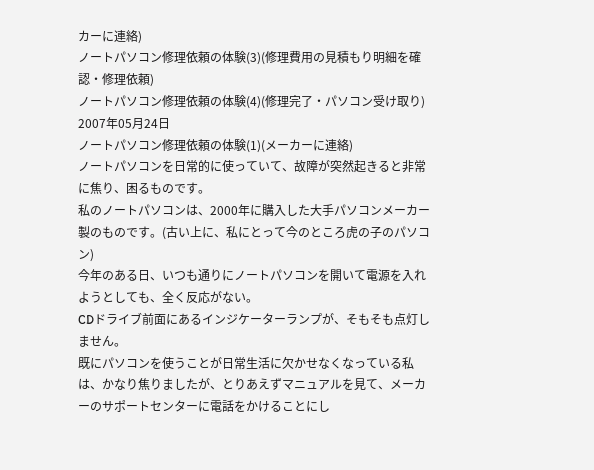カーに連絡)
ノートパソコン修理依頼の体験(3)(修理費用の見積もり明細を確認・修理依頼)
ノートパソコン修理依頼の体験(4)(修理完了・パソコン受け取り)
2007年05月24日
ノートパソコン修理依頼の体験(1)(メーカーに連絡)
ノートパソコンを日常的に使っていて、故障が突然起きると非常に焦り、困るものです。
私のノートパソコンは、2000年に購入した大手パソコンメーカー製のものです。(古い上に、私にとって今のところ虎の子のパソコン)
今年のある日、いつも通りにノートパソコンを開いて電源を入れようとしても、全く反応がない。
CDドライブ前面にあるインジケーターランプが、そもそも点灯しません。
既にパソコンを使うことが日常生活に欠かせなくなっている私は、かなり焦りましたが、とりあえずマニュアルを見て、メーカーのサポートセンターに電話をかけることにし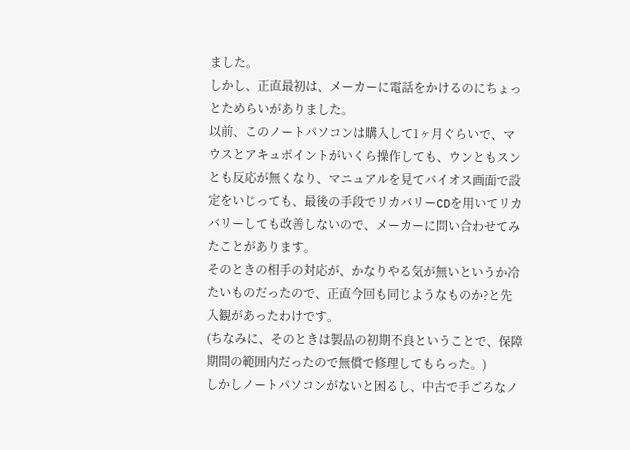ました。
しかし、正直最初は、メーカーに電話をかけるのにちょっとためらいがありました。
以前、このノートパソコンは購入して1ヶ月ぐらいで、マウスとアキュポイントがいくら操作しても、ウンともスンとも反応が無くなり、マニュアルを見てバイオス画面で設定をいじっても、最後の手段でリカバリーCDを用いてリカバリーしても改善しないので、メーカーに問い合わせてみたことがあります。
そのときの相手の対応が、かなりやる気が無いというか冷たいものだったので、正直今回も同じようなものか?と先入観があったわけです。
(ちなみに、そのときは製品の初期不良ということで、保障期間の範囲内だったので無償で修理してもらった。)
しかしノートパソコンがないと困るし、中古で手ごろなノ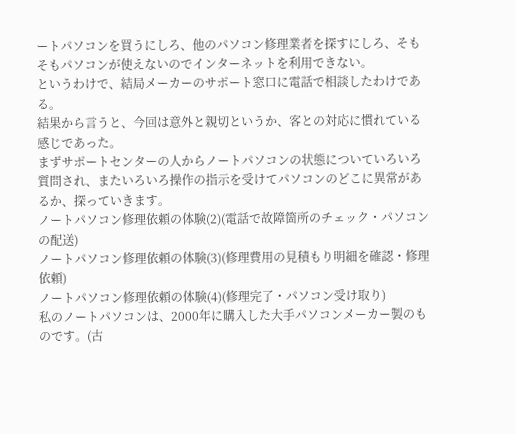ートパソコンを買うにしろ、他のパソコン修理業者を探すにしろ、そもそもパソコンが使えないのでインターネットを利用できない。
というわけで、結局メーカーのサポート窓口に電話で相談したわけである。
結果から言うと、今回は意外と親切というか、客との対応に慣れている感じであった。
まずサポートセンターの人からノートパソコンの状態についていろいろ質問され、またいろいろ操作の指示を受けてパソコンのどこに異常があるか、探っていきます。
ノートパソコン修理依頼の体験(2)(電話で故障箇所のチェック・パソコンの配送)
ノートパソコン修理依頼の体験(3)(修理費用の見積もり明細を確認・修理依頼)
ノートパソコン修理依頼の体験(4)(修理完了・パソコン受け取り)
私のノートパソコンは、2000年に購入した大手パソコンメーカー製のものです。(古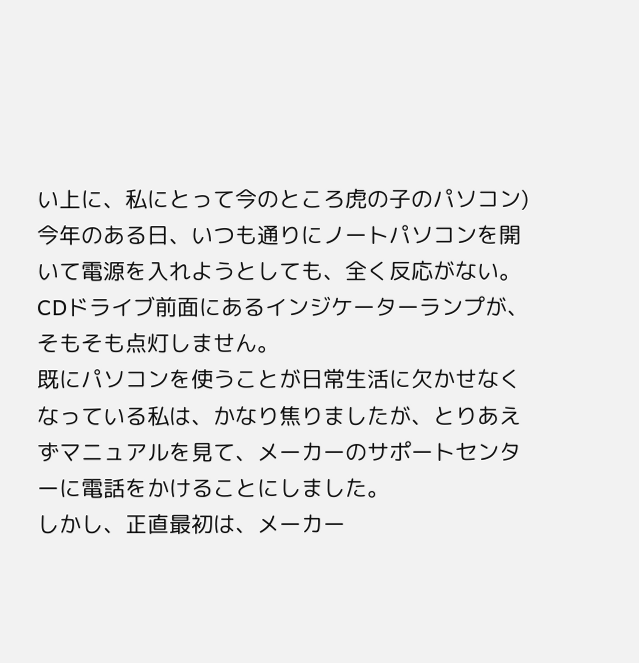い上に、私にとって今のところ虎の子のパソコン)
今年のある日、いつも通りにノートパソコンを開いて電源を入れようとしても、全く反応がない。
CDドライブ前面にあるインジケーターランプが、そもそも点灯しません。
既にパソコンを使うことが日常生活に欠かせなくなっている私は、かなり焦りましたが、とりあえずマニュアルを見て、メーカーのサポートセンターに電話をかけることにしました。
しかし、正直最初は、メーカー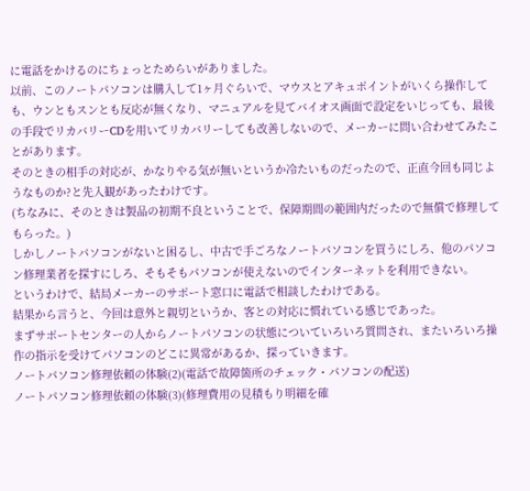に電話をかけるのにちょっとためらいがありました。
以前、このノートパソコンは購入して1ヶ月ぐらいで、マウスとアキュポイントがいくら操作しても、ウンともスンとも反応が無くなり、マニュアルを見てバイオス画面で設定をいじっても、最後の手段でリカバリーCDを用いてリカバリーしても改善しないので、メーカーに問い合わせてみたことがあります。
そのときの相手の対応が、かなりやる気が無いというか冷たいものだったので、正直今回も同じようなものか?と先入観があったわけです。
(ちなみに、そのときは製品の初期不良ということで、保障期間の範囲内だったので無償で修理してもらった。)
しかしノートパソコンがないと困るし、中古で手ごろなノートパソコンを買うにしろ、他のパソコン修理業者を探すにしろ、そもそもパソコンが使えないのでインターネットを利用できない。
というわけで、結局メーカーのサポート窓口に電話で相談したわけである。
結果から言うと、今回は意外と親切というか、客との対応に慣れている感じであった。
まずサポートセンターの人からノートパソコンの状態についていろいろ質問され、またいろいろ操作の指示を受けてパソコンのどこに異常があるか、探っていきます。
ノートパソコン修理依頼の体験(2)(電話で故障箇所のチェック・パソコンの配送)
ノートパソコン修理依頼の体験(3)(修理費用の見積もり明細を確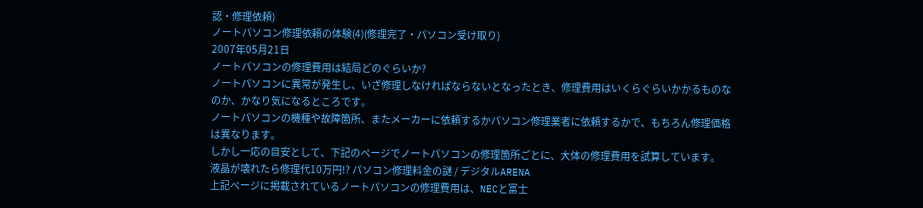認・修理依頼)
ノートパソコン修理依頼の体験(4)(修理完了・パソコン受け取り)
2007年05月21日
ノートパソコンの修理費用は結局どのぐらいか?
ノートパソコンに異常が発生し、いざ修理しなければならないとなったとき、修理費用はいくらぐらいかかるものなのか、かなり気になるところです。
ノートパソコンの機種や故障箇所、またメーカーに依頼するかパソコン修理業者に依頼するかで、もちろん修理価格は異なります。
しかし一応の目安として、下記のページでノートパソコンの修理箇所ごとに、大体の修理費用を試算しています。
液晶が壊れたら修理代10万円!? パソコン修理料金の謎 / デジタルARENA
上記ページに掲載されているノートパソコンの修理費用は、NECと富士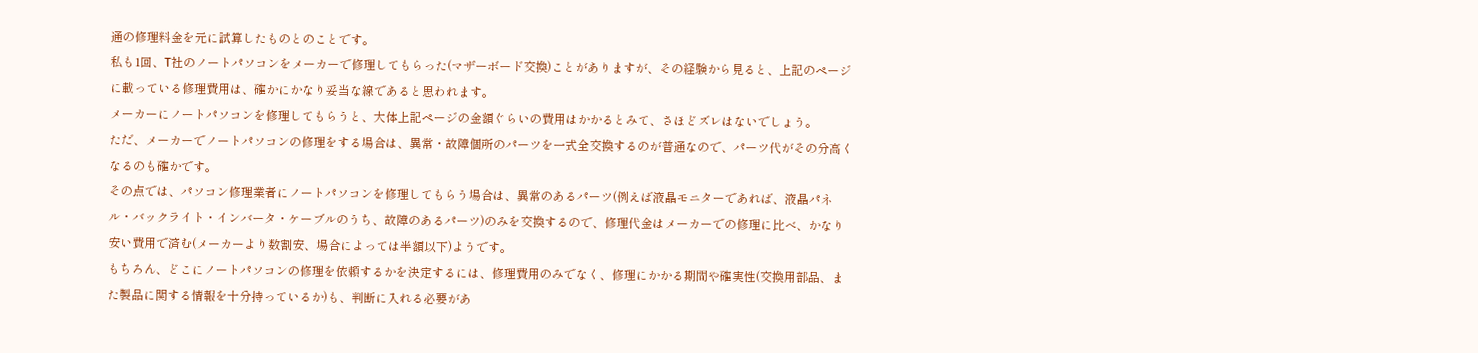通の修理料金を元に試算したものとのことです。
私も1回、T社のノートパソコンをメーカーで修理してもらった(マザーボード交換)ことがありますが、その経験から見ると、上記のページに載っている修理費用は、確かにかなり妥当な線であると思われます。
メーカーにノートパソコンを修理してもらうと、大体上記ページの金額ぐらいの費用はかかるとみて、さほどズレはないでしょう。
ただ、メーカーでノートパソコンの修理をする場合は、異常・故障個所のパーツを一式全交換するのが普通なので、パーツ代がその分高くなるのも確かです。
その点では、パソコン修理業者にノートパソコンを修理してもらう場合は、異常のあるパーツ(例えば液晶モニターであれば、液晶パネル・バックライト・インバータ・ケーブルのうち、故障のあるパーツ)のみを交換するので、修理代金はメーカーでの修理に比べ、かなり安い費用で済む(メーカーより数割安、場合によっては半額以下)ようです。
もちろん、どこにノートパソコンの修理を依頼するかを決定するには、修理費用のみでなく、修理にかかる期間や確実性(交換用部品、また製品に関する情報を十分持っているか)も、判断に入れる必要があ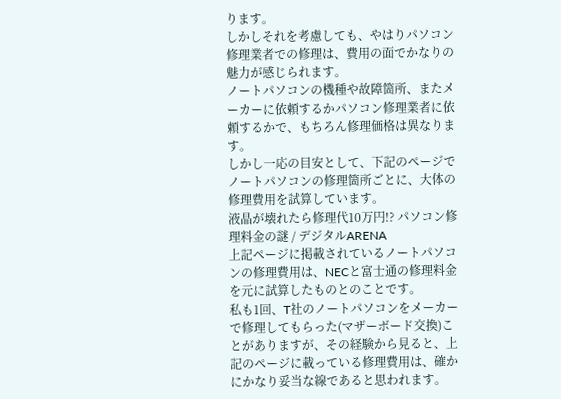ります。
しかしそれを考慮しても、やはりパソコン修理業者での修理は、費用の面でかなりの魅力が感じられます。
ノートパソコンの機種や故障箇所、またメーカーに依頼するかパソコン修理業者に依頼するかで、もちろん修理価格は異なります。
しかし一応の目安として、下記のページでノートパソコンの修理箇所ごとに、大体の修理費用を試算しています。
液晶が壊れたら修理代10万円!? パソコン修理料金の謎 / デジタルARENA
上記ページに掲載されているノートパソコンの修理費用は、NECと富士通の修理料金を元に試算したものとのことです。
私も1回、T社のノートパソコンをメーカーで修理してもらった(マザーボード交換)ことがありますが、その経験から見ると、上記のページに載っている修理費用は、確かにかなり妥当な線であると思われます。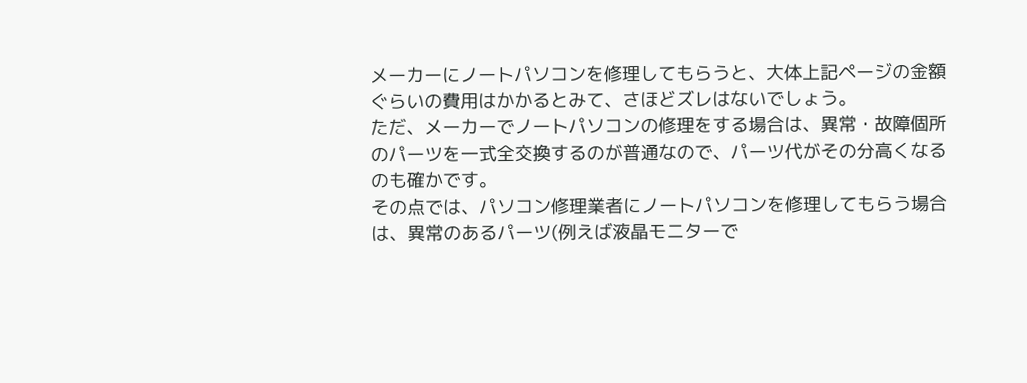メーカーにノートパソコンを修理してもらうと、大体上記ページの金額ぐらいの費用はかかるとみて、さほどズレはないでしょう。
ただ、メーカーでノートパソコンの修理をする場合は、異常・故障個所のパーツを一式全交換するのが普通なので、パーツ代がその分高くなるのも確かです。
その点では、パソコン修理業者にノートパソコンを修理してもらう場合は、異常のあるパーツ(例えば液晶モニターで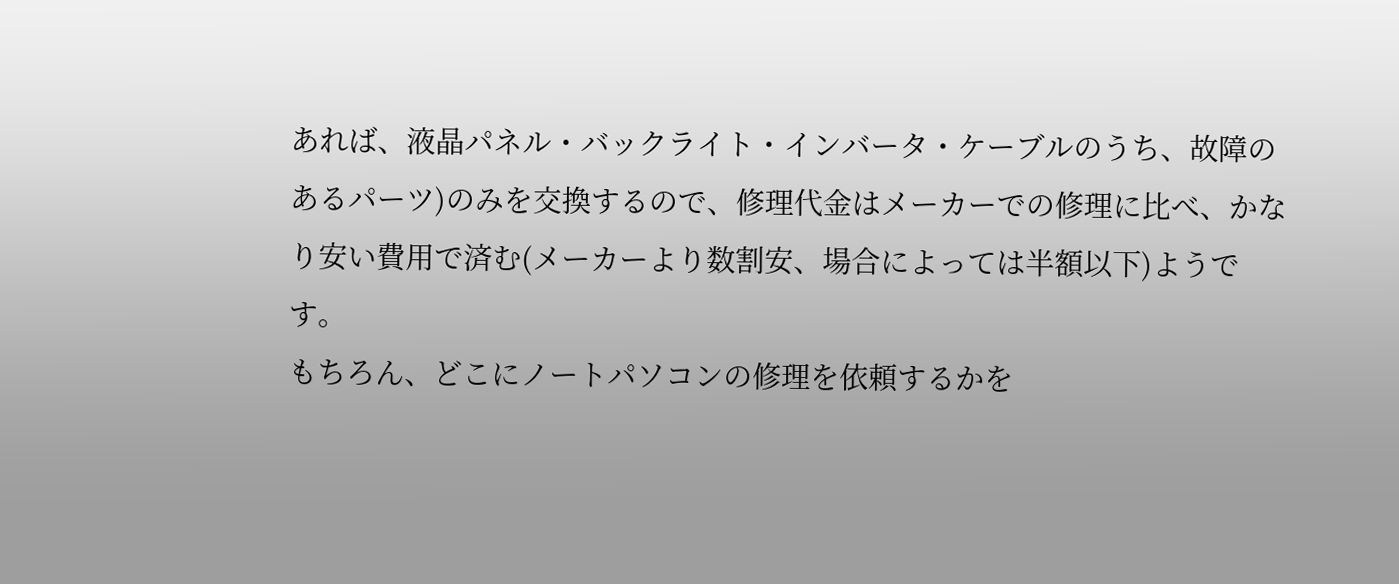あれば、液晶パネル・バックライト・インバータ・ケーブルのうち、故障のあるパーツ)のみを交換するので、修理代金はメーカーでの修理に比べ、かなり安い費用で済む(メーカーより数割安、場合によっては半額以下)ようです。
もちろん、どこにノートパソコンの修理を依頼するかを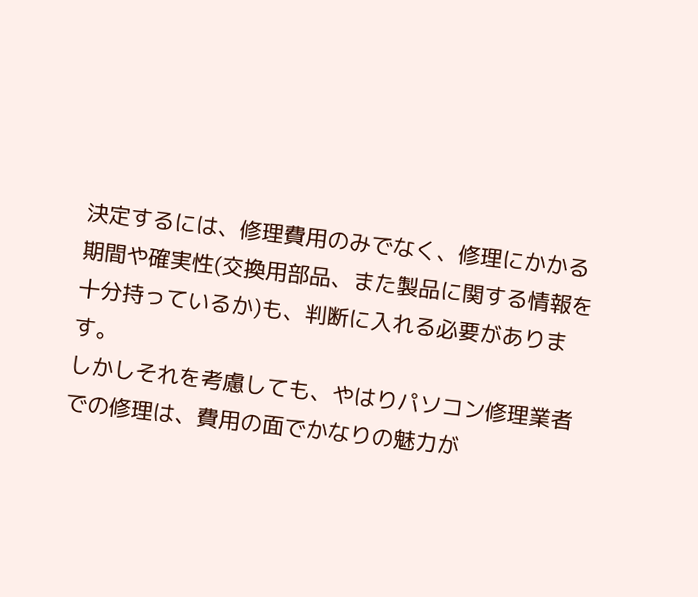決定するには、修理費用のみでなく、修理にかかる期間や確実性(交換用部品、また製品に関する情報を十分持っているか)も、判断に入れる必要があります。
しかしそれを考慮しても、やはりパソコン修理業者での修理は、費用の面でかなりの魅力が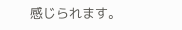感じられます。